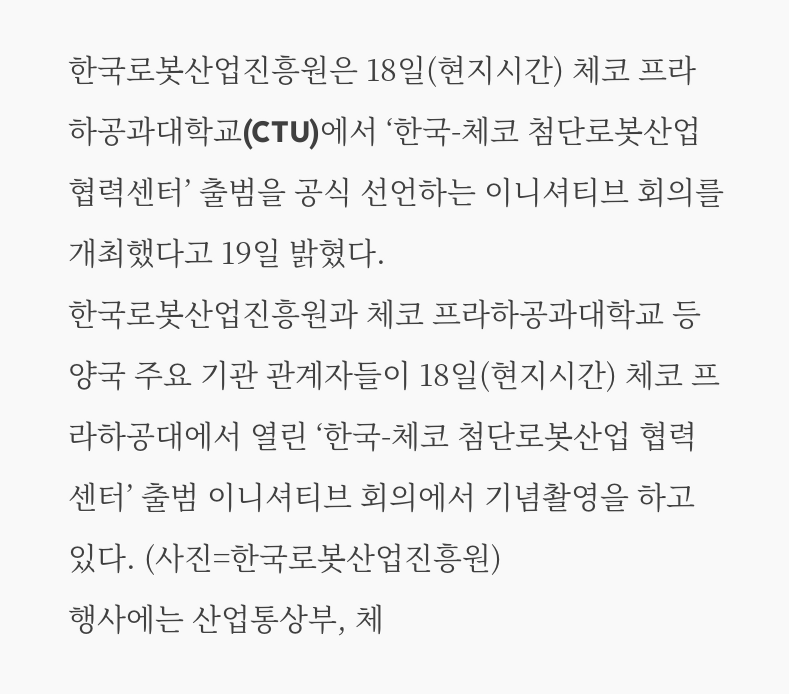한국로봇산업진흥원은 18일(현지시간) 체코 프라하공과대학교(CTU)에서 ‘한국-체코 첨단로봇산업 협력센터’ 출범을 공식 선언하는 이니셔티브 회의를 개최했다고 19일 밝혔다.
한국로봇산업진흥원과 체코 프라하공과대학교 등 양국 주요 기관 관계자들이 18일(현지시간) 체코 프라하공대에서 열린 ‘한국-체코 첨단로봇산업 협력센터’ 출범 이니셔티브 회의에서 기념촬영을 하고 있다. (사진=한국로봇산업진흥원)
행사에는 산업통상부, 체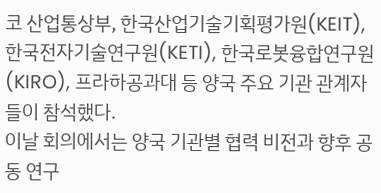코 산업통상부, 한국산업기술기획평가원(KEIT), 한국전자기술연구원(KETI), 한국로봇융합연구원(KIRO), 프라하공과대 등 양국 주요 기관 관계자들이 참석했다.
이날 회의에서는 양국 기관별 협력 비전과 향후 공동 연구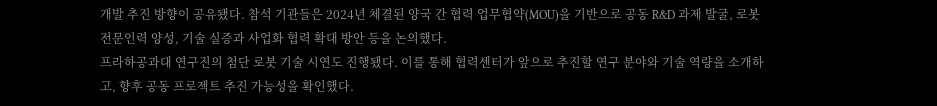개발 추진 방향이 공유됐다. 참석 기관들은 2024년 체결된 양국 간 협력 업무협약(MOU)을 기반으로 공동 R&D 과제 발굴, 로봇 전문인력 양성, 기술 실증과 사업화 협력 확대 방안 등을 논의했다.
프라하공과대 연구진의 첨단 로봇 기술 시연도 진행됐다. 이를 통해 협력센터가 앞으로 추진할 연구 분야와 기술 역량을 소개하고, 향후 공동 프로젝트 추진 가능성을 확인했다.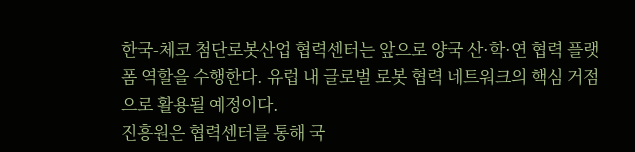한국-체코 첨단로봇산업 협력센터는 앞으로 양국 산·학·연 협력 플랫폼 역할을 수행한다. 유럽 내 글로벌 로봇 협력 네트워크의 핵심 거점으로 활용될 예정이다.
진흥원은 협력센터를 통해 국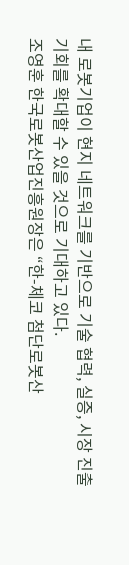내 로봇기업이 현지 네트워크를 기반으로 기술 협력, 실증, 시장 진출 기회를 확대할 수 있을 것으로 기대하고 있다.
조영훈 한국로봇산업진흥원장은 “한-체코 첨단로봇산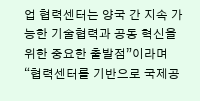업 협력센터는 양국 간 지속 가능한 기술협력과 공동 혁신을 위한 중요한 출발점”이라며 “협력센터를 기반으로 국제공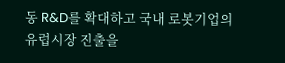동 R&D를 확대하고 국내 로봇기업의 유럽시장 진출을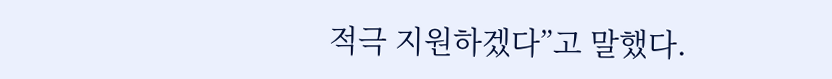적극 지원하겠다”고 말했다.